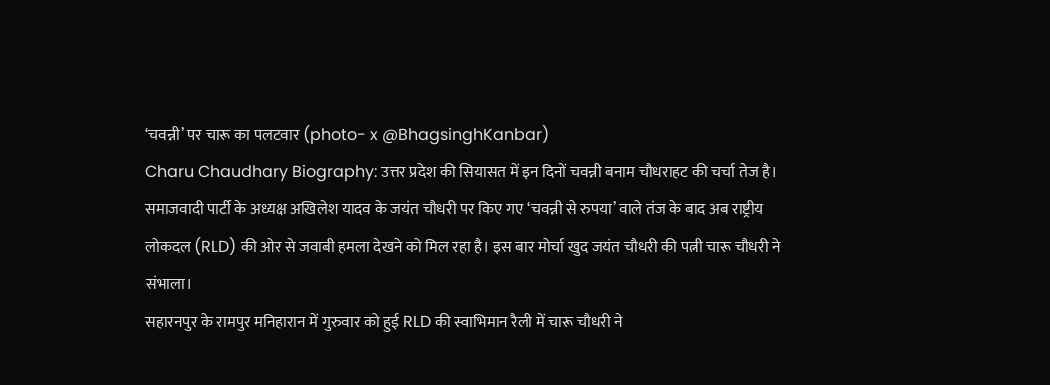‘चवन्नी’ पर चारू का पलटवार (photo- x @BhagsinghKanbar)
Charu Chaudhary Biography: उत्तर प्रदेश की सियासत में इन दिनों चवन्नी बनाम चौधराहट की चर्चा तेज है। समाजवादी पार्टी के अध्यक्ष अखिलेश यादव के जयंत चौधरी पर किए गए ‘चवन्नी से रुपया’ वाले तंज के बाद अब राष्ट्रीय लोकदल (RLD) की ओर से जवाबी हमला देखने को मिल रहा है। इस बार मोर्चा खुद जयंत चौधरी की पत्नी चारू चौधरी ने संभाला।
सहारनपुर के रामपुर मनिहारान में गुरुवार को हुई RLD की स्वाभिमान रैली में चारू चौधरी ने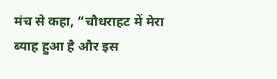मंच से कहा, “चौधराहट में मेरा ब्याह हुआ है और इस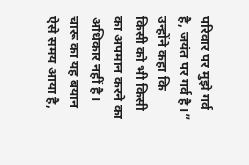परिवार पर मुझे गर्व है, जयंत पर गर्व है।” उन्होंने कहा कि किसी को भी किसी का अपमान करने का अधिकार नहीं है। चारू का यह बयान ऐसे समय आया है,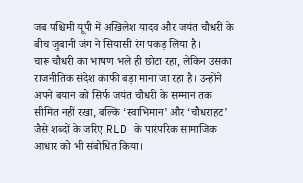जब पश्चिमी यूपी में अखिलेश यादव और जयंत चौधरी के बीच जुबानी जंग ने सियासी रंग पकड़ लिया है।
चारू चौधरी का भाषण भले ही छोटा रहा, लेकिन उसका राजनीतिक संदेश काफी बड़ा माना जा रहा है। उन्होंने अपने बयान को सिर्फ जयंत चौधरी के सम्मान तक सीमित नहीं रखा, बल्कि ‘स्वाभिमान’ और ‘चौधराहट’ जैसे शब्दों के जरिए RLD के पारंपरिक सामाजिक आधार को भी संबोधित किया।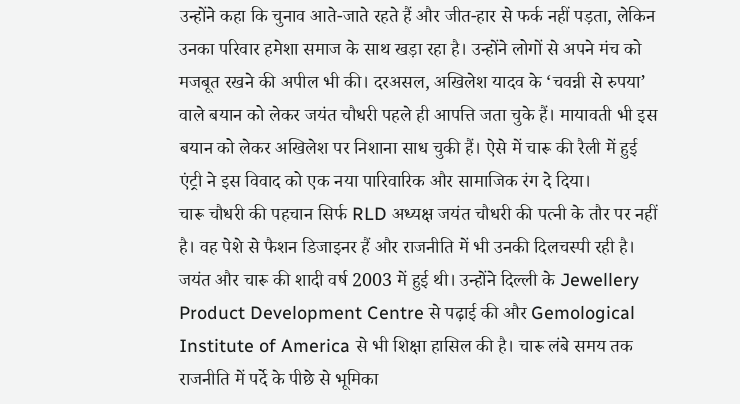उन्होंने कहा कि चुनाव आते-जाते रहते हैं और जीत-हार से फर्क नहीं पड़ता, लेकिन उनका परिवार हमेशा समाज के साथ खड़ा रहा है। उन्होंने लोगों से अपने मंच को मजबूत रखने की अपील भी की। दरअसल, अखिलेश यादव के ‘चवन्नी से रुपया’ वाले बयान को लेकर जयंत चौधरी पहले ही आपत्ति जता चुके हैं। मायावती भी इस बयान को लेकर अखिलेश पर निशाना साध चुकी हैं। ऐसे में चारू की रैली में हुई एंट्री ने इस विवाद को एक नया पारिवारिक और सामाजिक रंग दे दिया।
चारू चौधरी की पहचान सिर्फ RLD अध्यक्ष जयंत चौधरी की पत्नी के तौर पर नहीं है। वह पेशे से फैशन डिजाइनर हैं और राजनीति में भी उनकी दिलचस्पी रही है। जयंत और चारू की शादी वर्ष 2003 में हुई थी। उन्होंने दिल्ली के Jewellery Product Development Centre से पढ़ाई की और Gemological Institute of America से भी शिक्षा हासिल की है। चारू लंबे समय तक राजनीति में पर्दे के पीछे से भूमिका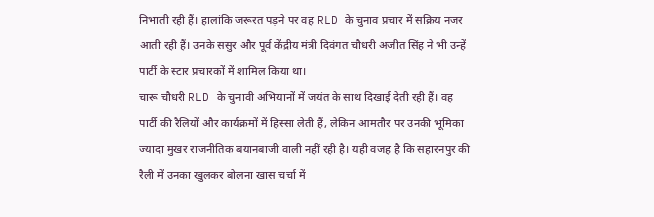निभाती रही हैं। हालांकि जरूरत पड़ने पर वह RLD के चुनाव प्रचार में सक्रिय नजर आती रही हैं। उनके ससुर और पूर्व केंद्रीय मंत्री दिवंगत चौधरी अजीत सिंह ने भी उन्हें पार्टी के स्टार प्रचारकों में शामिल किया था।
चारू चौधरी RLD के चुनावी अभियानों में जयंत के साथ दिखाई देती रही हैं। वह पार्टी की रैलियों और कार्यक्रमों में हिस्सा लेती हैं, लेकिन आमतौर पर उनकी भूमिका ज्यादा मुखर राजनीतिक बयानबाजी वाली नहीं रही है। यही वजह है कि सहारनपुर की रैली में उनका खुलकर बोलना खास चर्चा में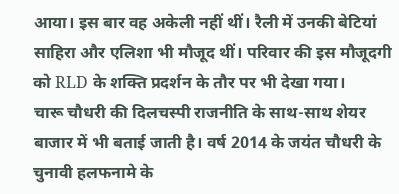आया। इस बार वह अकेली नहीं थीं। रैली में उनकी बेटियां साहिरा और एलिशा भी मौजूद थीं। परिवार की इस मौजूदगी को RLD के शक्ति प्रदर्शन के तौर पर भी देखा गया।
चारू चौधरी की दिलचस्पी राजनीति के साथ-साथ शेयर बाजार में भी बताई जाती है। वर्ष 2014 के जयंत चौधरी के चुनावी हलफनामे के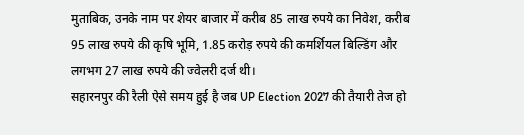मुताबिक, उनके नाम पर शेयर बाजार में करीब 85 लाख रुपये का निवेश, करीब 95 लाख रुपये की कृषि भूमि, 1.85 करोड़ रुपये की कमर्शियल बिल्डिंग और लगभग 27 लाख रुपये की ज्वेलरी दर्ज थी।
सहारनपुर की रैली ऐसे समय हुई है जब UP Election 2027 की तैयारी तेज हो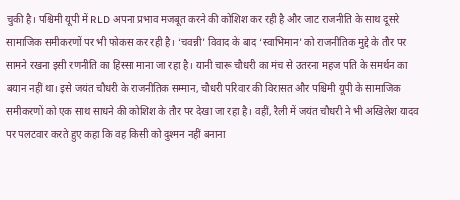चुकी है। पश्चिमी यूपी में RLD अपना प्रभाव मजबूत करने की कोशिश कर रही है और जाट राजनीति के साथ दूसरे सामाजिक समीकरणों पर भी फोकस कर रही है। ‘चवन्नी’ विवाद के बाद ‘स्वाभिमान’ को राजनीतिक मुद्दे के तौर पर सामने रखना इसी रणनीति का हिस्सा माना जा रहा है। यानी चारू चौधरी का मंच से उतरना महज पति के समर्थन का बयान नहीं था। इसे जयंत चौधरी के राजनीतिक सम्मान, चौधरी परिवार की विरासत और पश्चिमी यूपी के सामाजिक समीकरणों को एक साथ साधने की कोशिश के तौर पर देखा जा रहा है। वहीं, रैली में जयंत चौधरी ने भी अखिलेश यादव पर पलटवार करते हुए कहा कि वह किसी को दुश्मन नहीं बनाना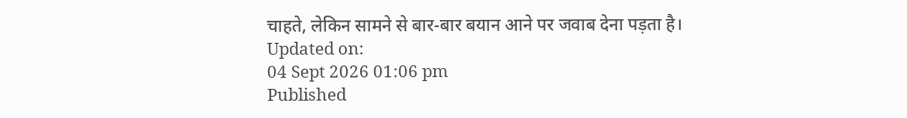चाहते, लेकिन सामने से बार-बार बयान आने पर जवाब देना पड़ता है।
Updated on:
04 Sept 2026 01:06 pm
Published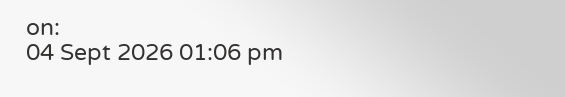on:
04 Sept 2026 01:06 pm